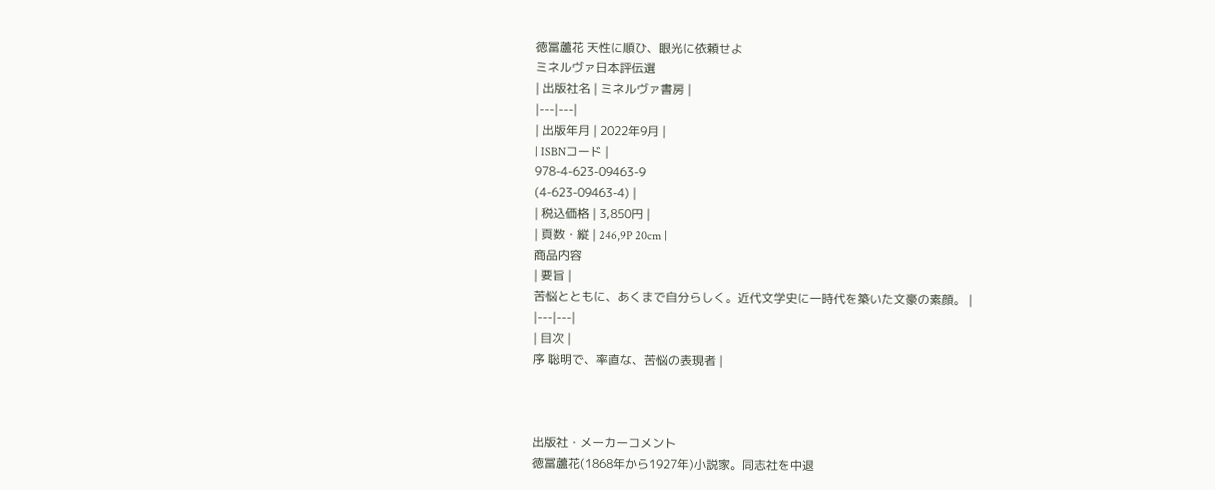徳冨蘆花 天性に順ひ、眼光に依頼せよ
ミネルヴァ日本評伝選
| 出版社名 | ミネルヴァ書房 |
|---|---|
| 出版年月 | 2022年9月 |
| ISBNコード |
978-4-623-09463-9
(4-623-09463-4) |
| 税込価格 | 3,850円 |
| 頁数・縦 | 246,9P 20cm |
商品内容
| 要旨 |
苦悩とともに、あくまで自分らしく。近代文学史に一時代を築いた文豪の素顔。 |
|---|---|
| 目次 |
序 聡明で、率直な、苦悩の表現者 |



出版社・メーカーコメント
徳冨蘆花(1868年から1927年)小説家。同志社を中退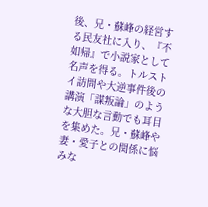後、兄・蘇峰の経営する民友社に入り、『不如帰』で小説家として名声を得る。トルストイ訪問や大逆事件後の講演「謀叛論」のような大胆な言動でも耳目を集めた。兄・蘇峰や妻・愛子との関係に悩みな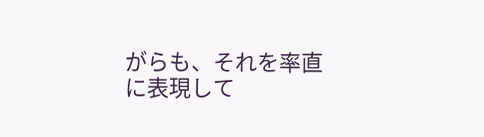がらも、それを率直に表現して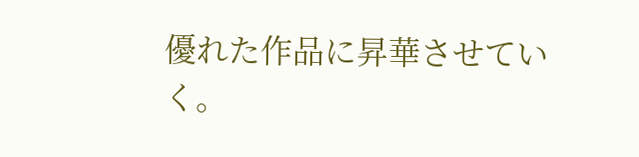優れた作品に昇華させていく。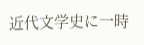近代文学史に一時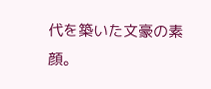代を築いた文豪の素顔。